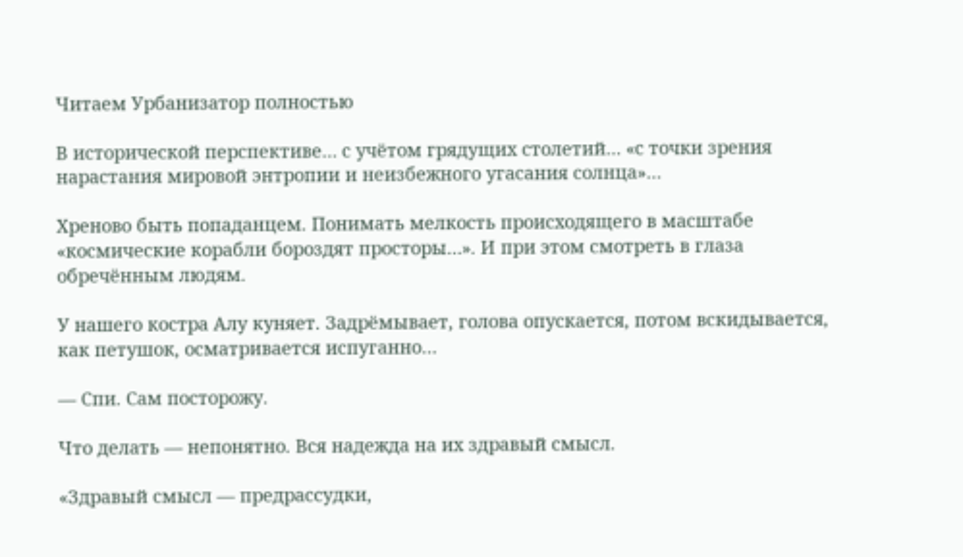Читаем Урбанизатор полностью

В исторической перспективе… с учётом грядущих столетий… «с точки зрения нарастания мировой энтропии и неизбежного угасания солнца»…

Хреново быть попаданцем. Понимать мелкость происходящего в масштабе «космические корабли бороздят просторы…». И при этом смотреть в глаза обречённым людям.

У нашего костра Алу куняет. Задрёмывает, голова опускается, потом вскидывается, как петушок, осматривается испуганно…

— Спи. Сам посторожу.

Что делать — непонятно. Вся надежда на их здравый смысл.

«Здравый смысл — предрассудки,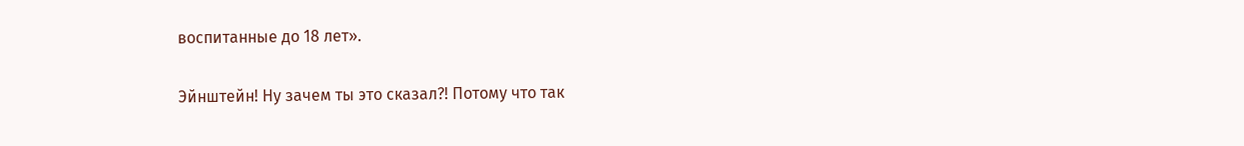воспитанные до 18 лет».

Эйнштейн! Ну зачем ты это сказал?! Потому что так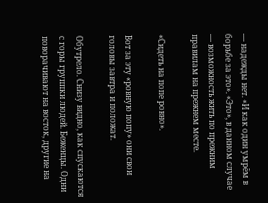— надежды нет. «И как один умрём в борьбе за это». «Это», в данном случае — возможность жить по прежним правилам на прежнем месте.

«Сидеть на попе ровно».

Вот за эту «ровную попу» они свои головы завтра и положат.

Обутрело. Снизу видно, как спускаются с горы группки людей. Беженцы. Одни поворачивают на восток, другие на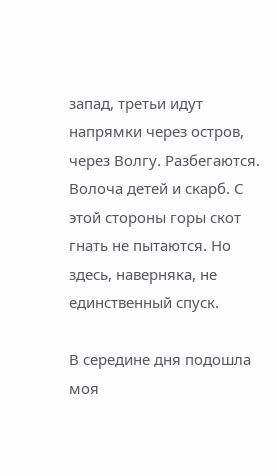запад, третьи идут напрямки через остров, через Волгу. Разбегаются. Волоча детей и скарб. С этой стороны горы скот гнать не пытаются. Но здесь, наверняка, не единственный спуск.

В середине дня подошла моя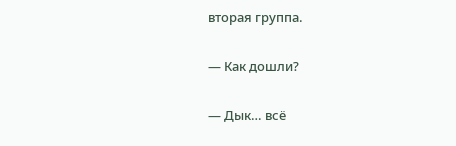вторая группа.

— Как дошли?

— Дык… всё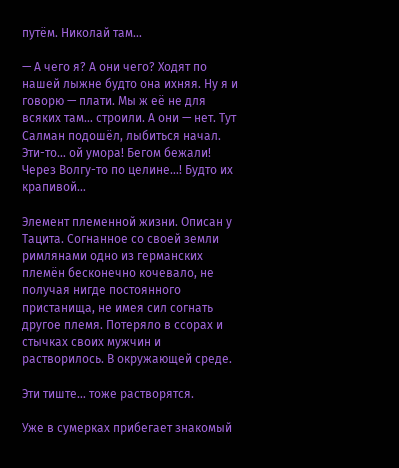путём. Николай там…

— А чего я? А они чего? Ходят по нашей лыжне будто она ихняя. Ну я и говорю — плати. Мы ж её не для всяких там… строили. А они — нет. Тут Салман подошёл, лыбиться начал. Эти-то… ой умора! Бегом бежали! Через Волгу-то по целине…! Будто их крапивой…

Элемент племенной жизни. Описан у Тацита. Согнанное со своей земли римлянами одно из германских племён бесконечно кочевало, не получая нигде постоянного пристанища, не имея сил согнать другое племя. Потеряло в ссорах и стычках своих мужчин и растворилось. В окружающей среде.

Эти тиште… тоже растворятся.

Уже в сумерках прибегает знакомый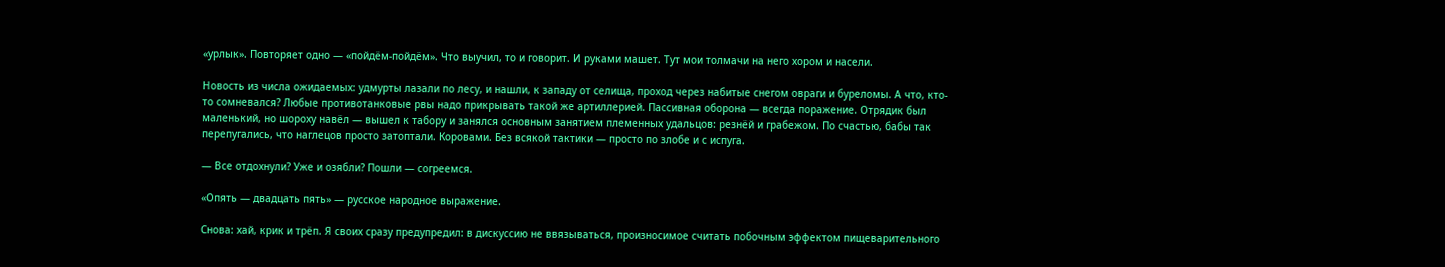«урлык». Повторяет одно — «пойдём-пойдём». Что выучил, то и говорит. И руками машет. Тут мои толмачи на него хором и насели.

Новость из числа ожидаемых: удмурты лазали по лесу, и нашли, к западу от селища, проход через набитые снегом овраги и буреломы. А что, кто-то сомневался? Любые противотанковые рвы надо прикрывать такой же артиллерией. Пассивная оборона — всегда поражение. Отрядик был маленький, но шороху навёл — вышел к табору и занялся основным занятием племенных удальцов: резнёй и грабежом. По счастью, бабы так перепугались, что наглецов просто затоптали. Коровами. Без всякой тактики — просто по злобе и с испуга.

— Все отдохнули? Уже и озябли? Пошли — согреемся.

«Опять — двадцать пять» — русское народное выражение.

Снова: хай, крик и трёп. Я своих сразу предупредил: в дискуссию не ввязываться, произносимое считать побочным эффектом пищеварительного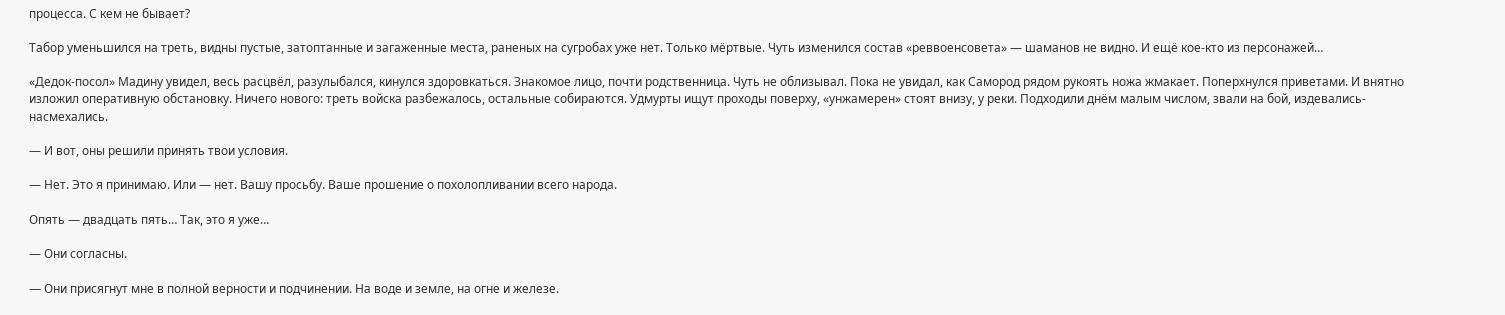процесса. С кем не бывает?

Табор уменьшился на треть, видны пустые, затоптанные и загаженные места, раненых на сугробах уже нет. Только мёртвые. Чуть изменился состав «реввоенсовета» — шаманов не видно. И ещё кое-кто из персонажей…

«Дедок-посол» Мадину увидел, весь расцвёл, разулыбался, кинулся здоровкаться. Знакомое лицо, почти родственница. Чуть не облизывал. Пока не увидал, как Самород рядом рукоять ножа жмакает. Поперхнулся приветами. И внятно изложил оперативную обстановку. Ничего нового: треть войска разбежалось, остальные собираются. Удмурты ищут проходы поверху, «унжамерен» стоят внизу, у реки. Подходили днём малым числом, звали на бой, издевались-насмехались.

— И вот, оны решили принять твои условия.

— Нет. Это я принимаю. Или — нет. Вашу просьбу. Ваше прошение о похолопливании всего народа.

Опять — двадцать пять… Так, это я уже…

— Они согласны.

— Они присягнут мне в полной верности и подчинении. На воде и земле, на огне и железе.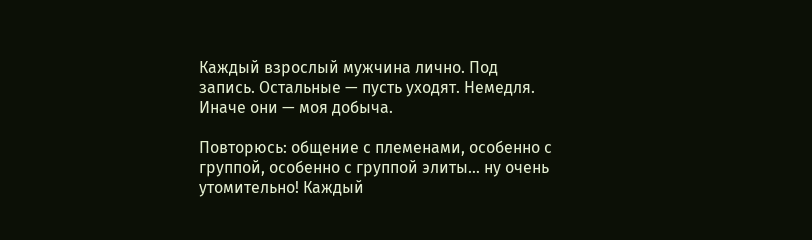Каждый взрослый мужчина лично. Под запись. Остальные — пусть уходят. Немедля. Иначе они — моя добыча.

Повторюсь: общение с племенами, особенно с группой, особенно с группой элиты… ну очень утомительно! Каждый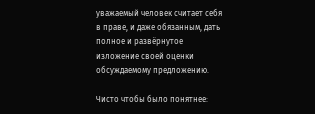уважаемый человек считает себя в праве, и даже обязанным, дать полное и развёрнутое изложение своей оценки обсуждаемому предложению.

Чисто чтобы было понятнее: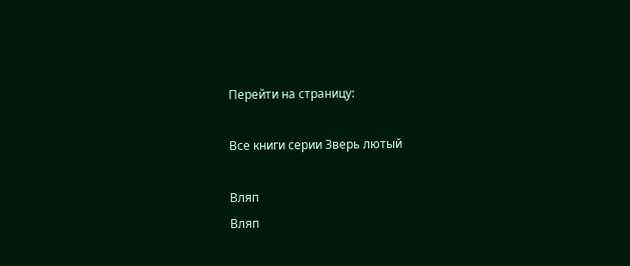Перейти на страницу:

Все книги серии Зверь лютый

Вляп
Вляп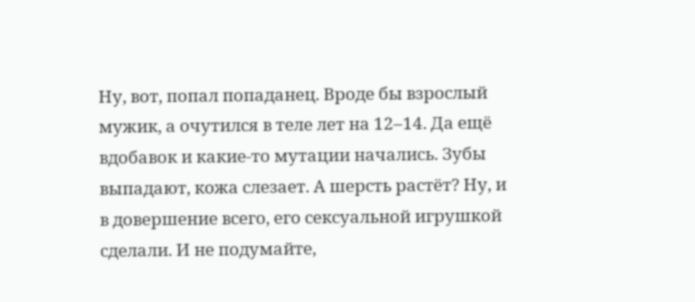Ну, вот, попал попаданец. Вроде бы взрослый мужик, а очутился в теле лет на 12–14. Да ещё вдобавок и какие-то мутации начались. Зубы выпадают, кожа слезает. А шерсть растёт? Ну, и в довершение всего, его сексуальной игрушкой сделали. И не подумайте,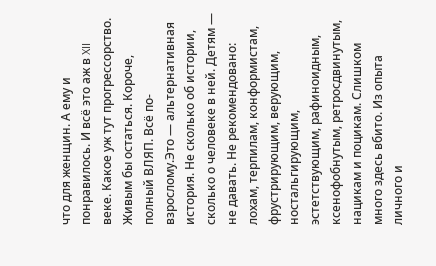что для женщин. А ему и понравилось. И всё это аж в XII веке. Какое уж тут прогрессорство. Живым бы остаться. Короче, полный ВЛЯП. Всё по-взрослому.Это — альтернативная история. Не сколько об истории, сколько о человеке в ней. Детям — не давать. Не рекомендовано: лохам, терпилам, конформистам, фрустрирующим, верующим, ностальгирующим, эстетствующим, рафиноидным, ксенофобнутым, ретросдвинутым, нацикам и поцикам. Слишком много здесь вбито. Из опыта личного и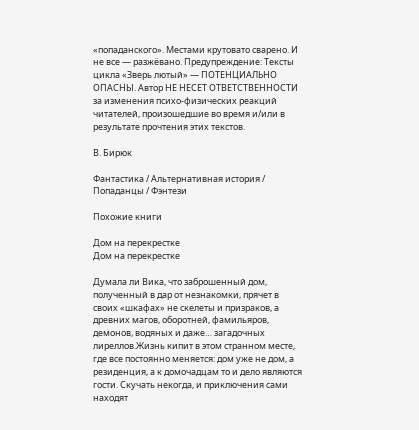«попаданского». Местами крутовато сварено. И не все — разжёвано. Предупреждение: Тексты цикла «Зверь лютый» — ПОТЕНЦИАЛЬНО ОПАСНЫ. Автор НЕ НЕСЕТ ОТВЕТСТВЕННОСТИ за изменения психо-физических реакций читателей, произошедшие во время и/или в результате прочтения этих текстов.

В. Бирюк

Фантастика / Альтернативная история / Попаданцы / Фэнтези

Похожие книги

Дом на перекрестке
Дом на перекрестке

Думала ли Вика, что заброшенный дом, полученный в дар от незнакомки, прячет в своих «шкафах» не скелеты и призраков, а древних магов, оборотней, фамильяров, демонов, водяных и даже… загадочных лиреллов.Жизнь кипит в этом странном месте, где все постоянно меняется: дом уже не дом, а резиденция, а к домочадцам то и дело являются гости. Скучать некогда, и приключения сами находят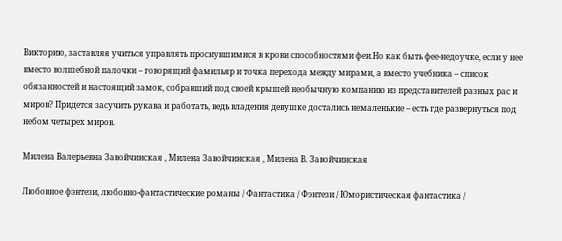Викторию, заставляя учиться управлять проснувшимися в крови способностями феи.Но как быть фее-недоучке, если у нее вместо волшебной палочки – говорящий фамильяр и точка перехода между мирами, а вместо учебника – список обязанностей и настоящий замок, собравший под своей крышей необычную компанию из представителей разных рас и миров? Придется засучить рукава и работать, ведь владения девушке достались немаленькие – есть где развернуться под небом четырех миров.

Милена Валерьевна Завойчинская , Милена Завойчинская , Милена В. Завойчинская

Любовное фэнтези, любовно-фантастические романы / Фантастика / Фэнтези / Юмористическая фантастика /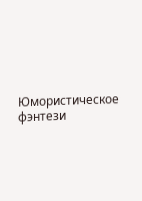Юмористическое фэнтези